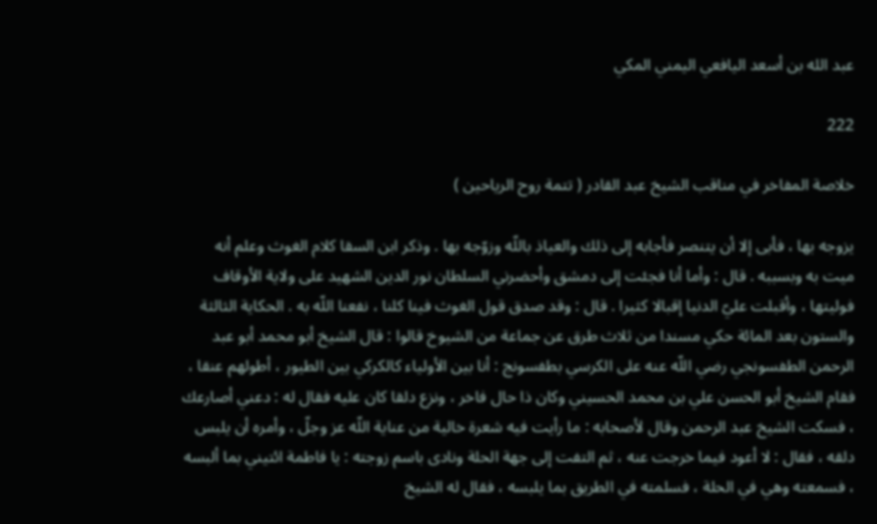عبد الله بن أسعد اليافعي اليمني المكي

222

خلاصة المفاخر في مناقب الشيخ عبد القادر ( تتمة روح الرياحين )

يزوجه بها ، فأبى إلا أن يتنصر فأجابه إلى ذلك والعياذ باللّه وزوّجه بها . وذكر ابن السقا كلام الغوث وعلم أنه ميت به وبسببه . قال : وأما أنا فجئت إلى دمشق وأحضرني السلطان نور الدين الشهيد على ولاية الأوقاف فوليتها ، وأقبلت عليّ الدنيا إقبالا كثيرا . قال : وقد صدق قول الغوث فينا كلنا ، نفعنا اللّه به . الحكاية الثالثة والستون بعد المائة حكي مسندا من ثلاث طرق عن جماعة من الشيوخ قالوا : قال الشيخ أبو محمد أبو عبد الرحمن الطفسونجي رضي اللّه عنه على الكرسي بطفسونج : أنا بين الأولياء كالكركي بين الطيور ، أطولهم عنقا ، فقام الشيخ أبو الحسن علي بن محمد الحسيني وكان ذا حال فاخر ، ونزع دلقا كان عليه فقال له : دعني أصارعك ، فسكت الشيخ عبد الرحمن وقال لأصحابه : ما رأيت فيه شعرة خالية من عناية اللّه عز وجلّ ، وأمره أن يلبس دلقه ، فقال : لا أعود فيما خرجت عنه ، ثم التفت إلى جهة الحلة ونادى باسم زوجته : يا فاطمة ائتيني بما ألبسه ، فسمعته وهي في الحلة ، فسلمته في الطريق بما يلبسه ، فقال له الشيخ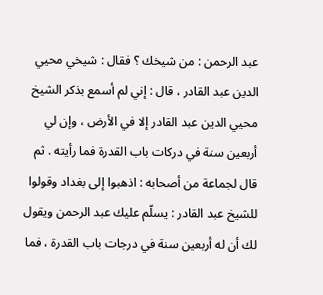عبد الرحمن : من شيخك ؟ فقال : شيخي محيي الدين عبد القادر ، قال : إني لم أسمع بذكر الشيخ محيي الدين عبد القادر إلا في الأرض ، وإن لي أربعين سنة في دركات باب القدرة فما رأيته . ثم قال لجماعة من أصحابه : اذهبوا إلى بغداد وقولوا للشيخ عبد القادر : يسلّم عليك عبد الرحمن ويقول لك أن له أربعين سنة في درجات باب القدرة ، فما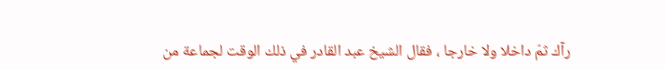رآك ثمّ داخلا ولا خارجا ، فقال الشيخ عبد القادر في ذلك الوقت لجماعة من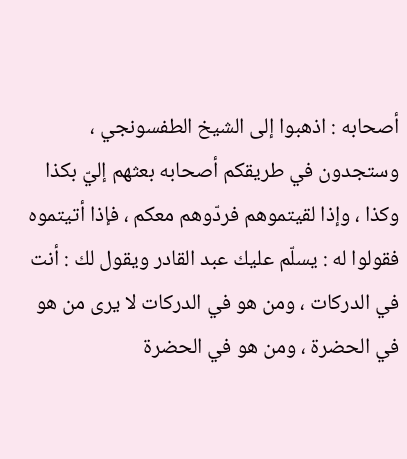أصحابه : اذهبوا إلى الشيخ الطفسونجي ، وستجدون في طريقكم أصحابه بعثهم إليّ بكذا وكذا ، وإذا لقيتموهم فردّوهم معكم ، فإذا أتيتموه فقولوا له : يسلّم عليك عبد القادر ويقول لك : أنت في الدركات ، ومن هو في الدركات لا يرى من هو في الحضرة ، ومن هو في الحضرة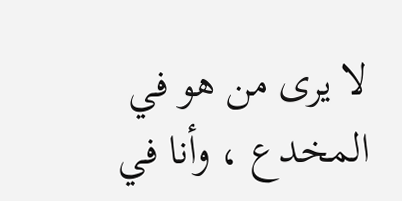لا يرى من هو في المخدع ، وأنا في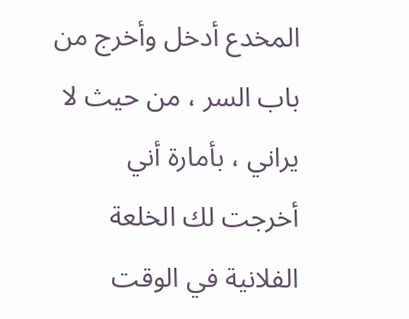المخدع أدخل وأخرج من باب السر ، من حيث لا يراني ، بأمارة أني أخرجت لك الخلعة الفلانية في الوقت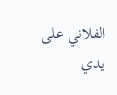الفلاني على يدي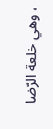، وهي خلعة الرّضا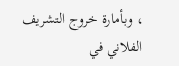، وبأمارة خروج التشريف الفلاني في